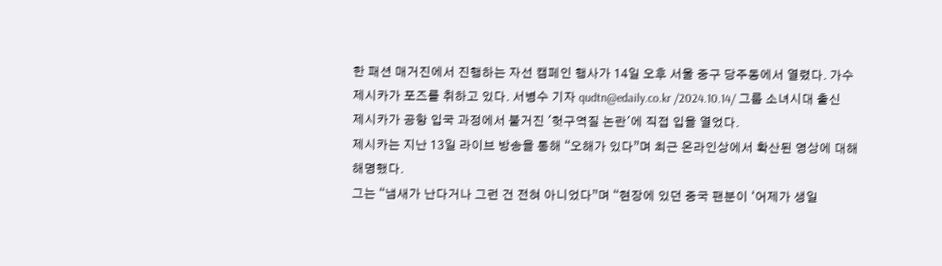한 패션 매거진에서 진행하는 자선 캠페인 행사가 14일 오후 서울 중구 당주동에서 열렸다. 가수 제시카가 포즈를 취하고 있다. 서병수 기자 qudtn@edaily.co.kr /2024.10.14/ 그룹 소녀시대 출신 제시카가 공항 입국 과정에서 불거진 '헛구역질 논란'에 직접 입을 열었다.
제시카는 지난 13일 라이브 방송을 통해 “오해가 있다”며 최근 온라인상에서 확산된 영상에 대해 해명했다.
그는 “냄새가 난다거나 그런 건 전혀 아니었다”며 “현장에 있던 중국 팬분이 ‘어제가 생일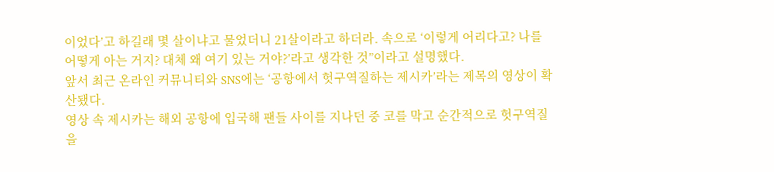이었다’고 하길래 몇 살이냐고 물었더니 21살이라고 하더라. 속으로 ‘이렇게 어리다고? 나를 어떻게 아는 거지? 대체 왜 여기 있는 거야?’라고 생각한 것”이라고 설명했다.
앞서 최근 온라인 커뮤니티와 SNS에는 ‘공항에서 헛구역질하는 제시카’라는 제목의 영상이 확산됐다.
영상 속 제시카는 해외 공항에 입국해 팬들 사이를 지나던 중 코를 막고 순간적으로 헛구역질을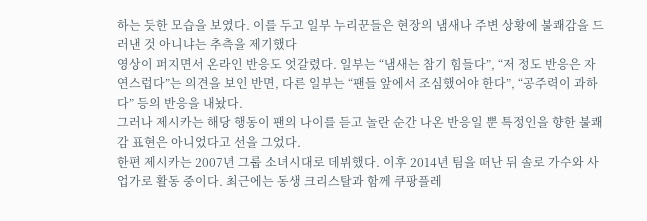하는 듯한 모습을 보였다. 이를 두고 일부 누리꾼들은 현장의 냄새나 주변 상황에 불쾌감을 드러낸 것 아니냐는 추측을 제기했다
영상이 퍼지면서 온라인 반응도 엇갈렸다. 일부는 “냄새는 참기 힘들다”, “저 정도 반응은 자연스럽다”는 의견을 보인 반면, 다른 일부는 “팬들 앞에서 조심했어야 한다”, “공주력이 과하다” 등의 반응을 내놨다.
그러나 제시카는 해당 행동이 팬의 나이를 듣고 놀란 순간 나온 반응일 뿐 특정인을 향한 불쾌감 표현은 아니었다고 선을 그었다.
한편 제시카는 2007년 그룹 소녀시대로 데뷔했다. 이후 2014년 팀을 떠난 뒤 솔로 가수와 사업가로 활동 중이다. 최근에는 동생 크리스탈과 함께 쿠팡플레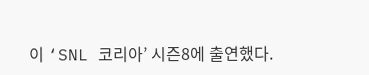이 ‘SNL 코리아’ 시즌8에 출연했다.